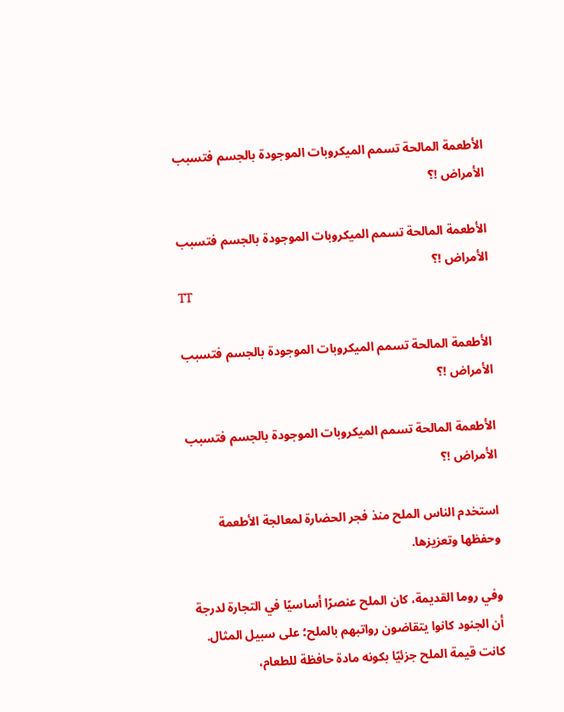الأطعمة المالحة تسمم الميكروبات الموجودة بالجسم فتسبب الأمراض !؟

الأطعمة المالحة تسمم الميكروبات الموجودة بالجسم فتسبب الأمراض !؟
TT

الأطعمة المالحة تسمم الميكروبات الموجودة بالجسم فتسبب الأمراض !؟

الأطعمة المالحة تسمم الميكروبات الموجودة بالجسم فتسبب الأمراض !؟

استخدم الناس الملح منذ فجر الحضارة لمعالجة الأطعمة وحفظها وتعزيزها.

وفي روما القديمة، كان الملح عنصرًا أساسيًا في التجارة لدرجة أن الجنود كانوا يتقاضون رواتبهم بالملح؛ على سبيل المثال. كانت قيمة الملح جزئيًا بكونه مادة حافظة للطعام،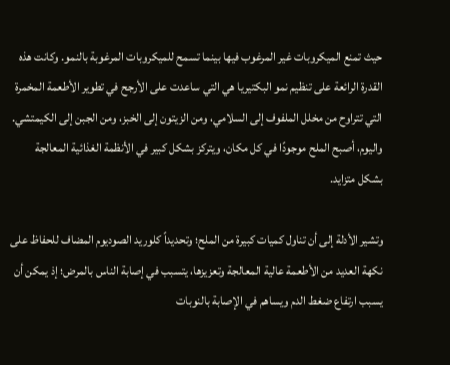حيث تمنع الميكروبات غير المرغوب فيها بينما تسمح للميكروبات المرغوبة بالنمو. وكانت هذه القدرة الرائعة على تنظيم نمو البكتيريا هي التي ساعدت على الأرجح في تطوير الأطعمة المخمرة التي تتراوح من مخلل الملفوف إلى السلامي، ومن الزيتون إلى الخبز، ومن الجبن إلى الكيمتشي. واليوم، أصبح الملح موجودًا في كل مكان، ويتركز بشكل كبير في الأنظمة الغذائية المعالجة بشكل متزايد.

وتشير الأدلة إلى أن تناول كميات كبيرة من الملح؛ وتحديداً كلوريد الصوديوم المضاف للحفاظ على نكهة العديد من الأطعمة عالية المعالجة وتعزيزها، يتسبب في إصابة الناس بالمرض؛ إذ يمكن أن يسبب ارتفاع ضغط الدم ويساهم في الإصابة بالنوبات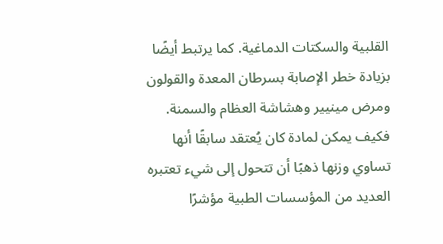القلبية والسكتات الدماغية. كما يرتبط أيضًا بزيادة خطر الإصابة بسرطان المعدة والقولون ومرض مينيير وهشاشة العظام والسمنة. فكيف يمكن لمادة كان يُعتقد سابقًا أنها تساوي وزنها ذهبًا أن تتحول إلى شيء تعتبره العديد من المؤسسات الطبية مؤشرًا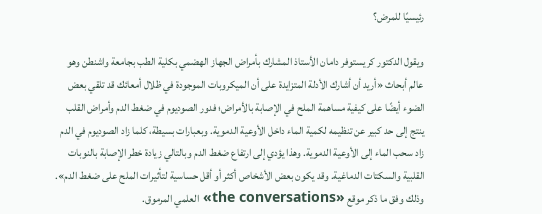رئيسيًا للمرض؟

ويقول الدكتور كريستوفر دامان الأستاذ المشارك بأمراض الجهاز الهضمي بكلية الطب بجامعة واشنطن وهو عالم أبحاث «أريد أن أشارك الأدلة المتزايدة على أن الميكروبات الموجودة في ظلال أمعائك قد تلقي بعض الضوء أيضًا على كيفية مساهمة الملح في الإصابة بالأمراض؛ فدور الصوديوم في ضغط الدم وأمراض القلب ينتج إلى حد كبير عن تنظيمه لكمية الماء داخل الأوعية الدموية. وبعبارات بسيطة، كلما زاد الصوديوم في الدم زاد سحب الماء إلى الأوعية الدموية. وهذا يؤدي إلى ارتفاع ضغط الدم وبالتالي زيادة خطر الإصابة بالنوبات القلبية والسكتات الدماغية. وقد يكون بعض الأشخاص أكثر أو أقل حساسية لتأثيرات الملح على ضغط الدم». وذلك وفق ما ذكر موقع «the conversations» العلمي المرموق.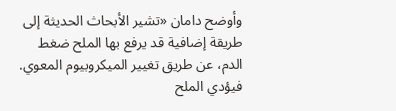وأوضح دامان «تشير الأبحاث الحديثة إلى طريقة إضافية قد يرفع بها الملح ضغط الدم، عن طريق تغيير الميكروبيوم المعوي. فيؤدي الملح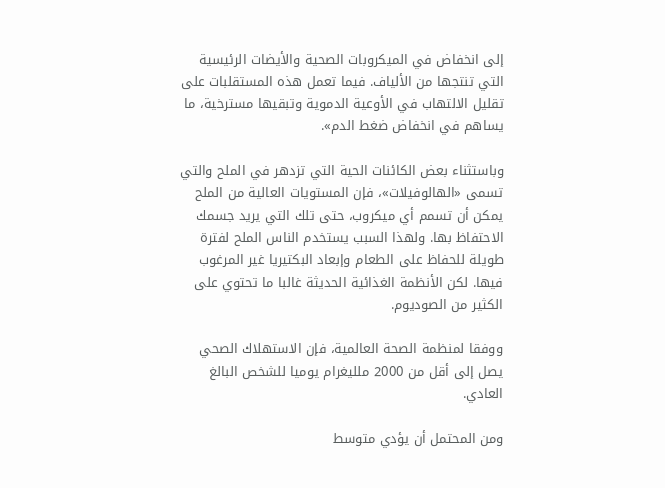إلى انخفاض في الميكروبات الصحية والأيضات الرئيسية التي تنتجها من الألياف. فيما تعمل هذه المستقلبات على تقليل الالتهاب في الأوعية الدموية وتبقيها مسترخية، ما يساهم في انخفاض ضغط الدم».

وباستثناء بعض الكائنات الحية التي تزدهر في الملح والتي تسمى «الهالوفيلات»، فإن المستويات العالية من الملح يمكن أن تسمم أي ميكروب، حتى تلك التي يريد جسمك الاحتفاظ بها. ولهذا السبب يستخدم الناس الملح لفترة طويلة للحفاظ على الطعام وإبعاد البكتيريا غير المرغوب فيها. لكن الأنظمة الغذائية الحديثة غالبا ما تحتوي على الكثير من الصوديوم.

ووفقا لمنظمة الصحة العالمية، فإن الاستهلاك الصحي يصل إلى أقل من 2000 ملليغرام يوميا للشخص البالغ العادي.

ومن المحتمل أن يؤدي متوسط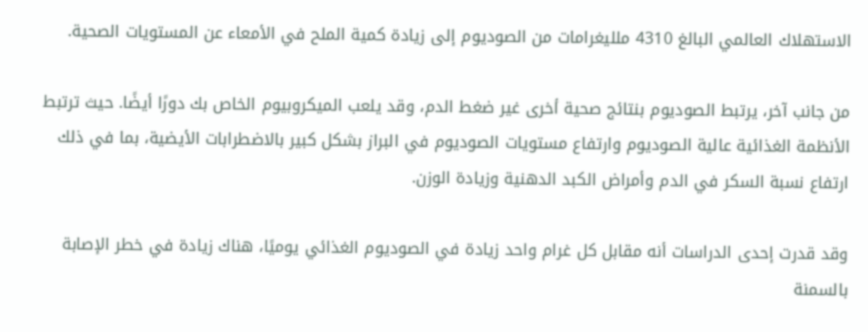الاستهلاك العالمي البالغ 4310 ملليغرامات من الصوديوم إلى زيادة كمية الملح في الأمعاء عن المستويات الصحية.

من جانب آخر، يرتبط الصوديوم بنتائج صحية أخرى غير ضغط الدم، وقد يلعب الميكروبيوم الخاص بك دورًا أيضًا. حيث ترتبط الأنظمة الغذائية عالية الصوديوم وارتفاع مستويات الصوديوم في البراز بشكل كبير بالاضطرابات الأيضية، بما في ذلك ارتفاع نسبة السكر في الدم وأمراض الكبد الدهنية وزيادة الوزن.

وقد قدرت إحدى الدراسات أنه مقابل كل غرام واحد زيادة في الصوديوم الغذائي يوميًا، هناك زيادة في خطر الإصابة بالسمنة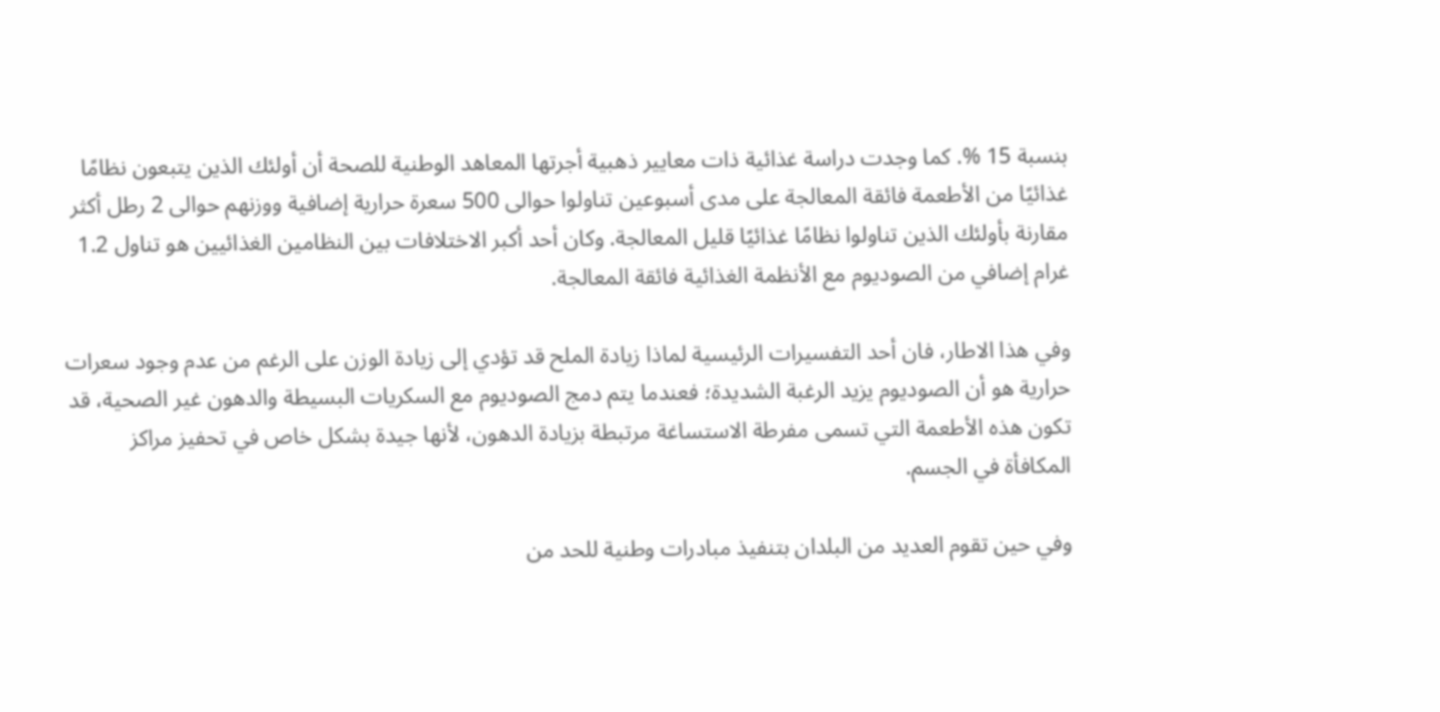بنسبة 15 %. كما وجدت دراسة غذائية ذات معايير ذهبية أجرتها المعاهد الوطنية للصحة أن أولئك الذين يتبعون نظامًا غذائيًا من الأطعمة فائقة المعالجة على مدى أسبوعين تناولوا حوالى 500 سعرة حرارية إضافية ووزنهم حوالى 2 رطل أكثر مقارنة بأولئك الذين تناولوا نظامًا غذائيًا قليل المعالجة. وكان أحد أكبر الاختلافات بين النظامين الغذائيين هو تناول 1.2 غرام إضافي من الصوديوم مع الأنظمة الغذائية فائقة المعالجة.

وفي هذا الاطار، فان أحد التفسيرات الرئيسية لماذا زيادة الملح قد تؤدي إلى زيادة الوزن على الرغم من عدم وجود سعرات حرارية هو أن الصوديوم يزيد الرغبة الشديدة؛ فعندما يتم دمج الصوديوم مع السكريات البسيطة والدهون غير الصحية، قد تكون هذه الأطعمة التي تسمى مفرطة الاستساغة مرتبطة بزيادة الدهون، لأنها جيدة بشكل خاص في تحفيز مراكز المكافأة في الجسم.

وفي حين تقوم العديد من البلدان بتنفيذ مبادرات وطنية للحد من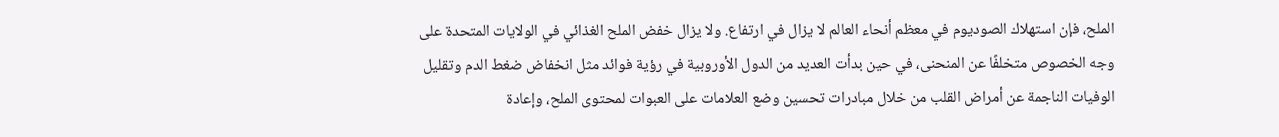الملح، فإن استهلاك الصوديوم في معظم أنحاء العالم لا يزال في ارتفاع. ولا يزال خفض الملح الغذائي في الولايات المتحدة على وجه الخصوص متخلفًا عن المنحنى، في حين بدأت العديد من الدول الأوروبية في رؤية فوائد مثل انخفاض ضغط الدم وتقليل الوفيات الناجمة عن أمراض القلب من خلال مبادرات تحسين وضع العلامات على العبوات لمحتوى الملح، وإعادة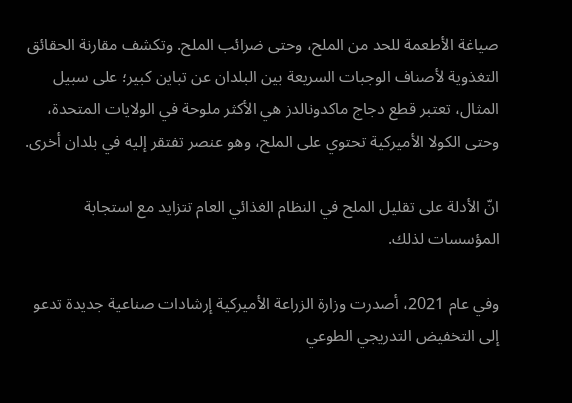صياغة الأطعمة للحد من الملح، وحتى ضرائب الملح. وتكشف مقارنة الحقائق التغذوية لأصناف الوجبات السريعة بين البلدان عن تباين كبير؛ على سبيل المثال، تعتبر قطع دجاج ماكدونالدز هي الأكثر ملوحة في الولايات المتحدة، وحتى الكولا الأميركية تحتوي على الملح، وهو عنصر تفتقر إليه في بلدان أخرى.

انّ الأدلة على تقليل الملح في النظام الغذائي العام تتزايد مع استجابة المؤسسات لذلك.

وفي عام 2021، أصدرت وزارة الزراعة الأميركية إرشادات صناعية جديدة تدعو إلى التخفيض التدريجي الطوعي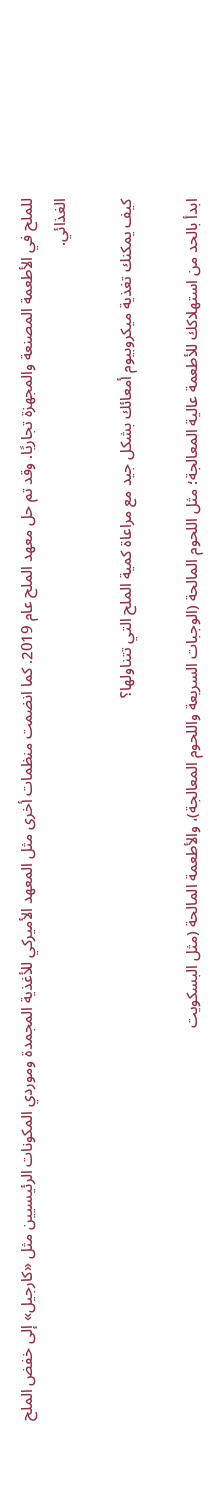للملح في الأطعمة المصنعة والمجهزة تجاريًا. وقد تم حل معهد الملح عام 2019. كما انضمت منظمات أخرى مثل المعهد الأميركي للأغذية المجمدة وموردي المكونات الرئيسيين مثل «كارجيل» إلى خفض الملح الغذائي.

كيف يمكنك تغذية ميكروبيوم أمعائك بشكل جيد مع مراعاة كمية الملح التي تتناولها؟

ابدأ بالحد من استهلاكك للأطعمة عالية المعالجة؛ مثل اللحوم المالحة (الوجبات السريعة واللحوم المعالجة)، والأطعمة المالحة (مثل البسكويت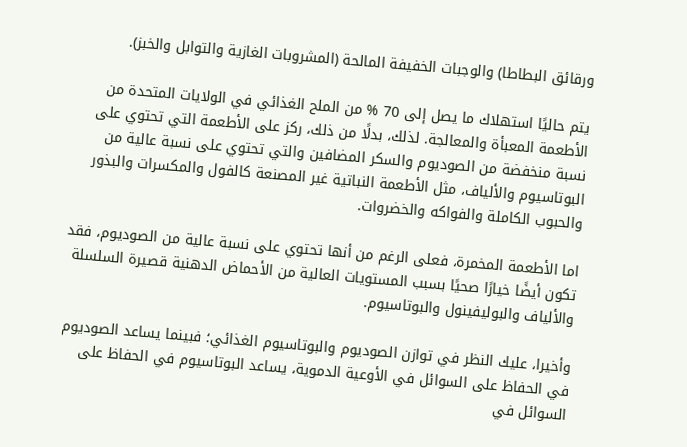ورقائق البطاطا) والوجبات الخفيفة المالحة (المشروبات الغازية والتوابل والخبز).

يتم حاليًا استهلاك ما يصل إلى 70 % من الملح الغذائي في الولايات المتحدة من الأطعمة المعبأة والمعالجة. لذلك، بدلًا من ذلك، ركز على الأطعمة التي تحتوي على نسبة منخفضة من الصوديوم والسكر المضافين والتي تحتوي على نسبة عالية من البوتاسيوم والألياف، مثل الأطعمة النباتية غير المصنعة كالفول والمكسرات والبذور والحبوب الكاملة والفواكه والخضروات.

اما الأطعمة المخمرة، فعلى الرغم من أنها تحتوي على نسبة عالية من الصوديوم، فقد تكون أيضًا خيارًا صحيًا بسبب المستويات العالية من الأحماض الدهنية قصيرة السلسلة والألياف والبوليفينول والبوتاسيوم.

وأخيرا، عليك النظر في توازن الصوديوم والبوتاسيوم الغذائي؛ فبينما يساعد الصوديوم في الحفاظ على السوائل في الأوعية الدموية، يساعد البوتاسيوم في الحفاظ على السوائل في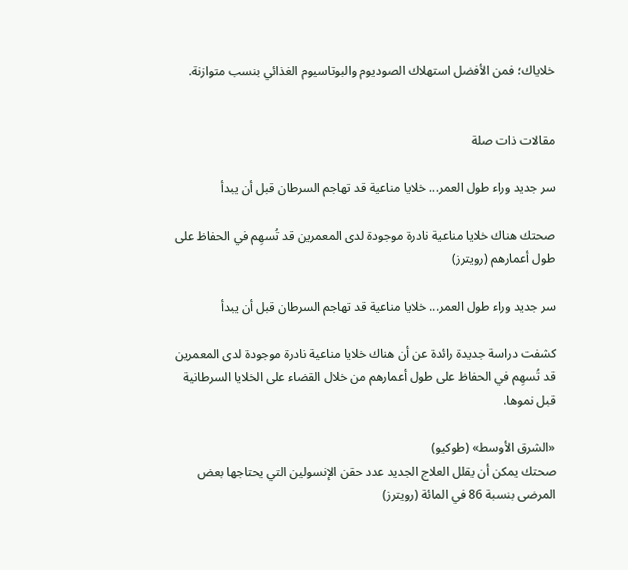خلاياك؛ فمن الأفضل استهلاك الصوديوم والبوتاسيوم الغذائي بنسب متوازنة.


مقالات ذات صلة

سر جديد وراء طول العمر... خلايا مناعية قد تهاجم السرطان قبل أن يبدأ

صحتك هناك خلايا مناعية نادرة موجودة لدى المعمرين قد تُسهِم في الحفاظ على طول أعمارهم (رويترز)

سر جديد وراء طول العمر... خلايا مناعية قد تهاجم السرطان قبل أن يبدأ

كشفت دراسة جديدة رائدة عن أن هناك خلايا مناعية نادرة موجودة لدى المعمرين قد تُسهِم في الحفاظ على طول أعمارهم من خلال القضاء على الخلايا السرطانية قبل نموها.

«الشرق الأوسط» (طوكيو)
صحتك يمكن أن يقلل العلاج الجديد عدد حقن الإنسولين التي يحتاجها بعض المرضى بنسبة 86 في المائة (رويترز)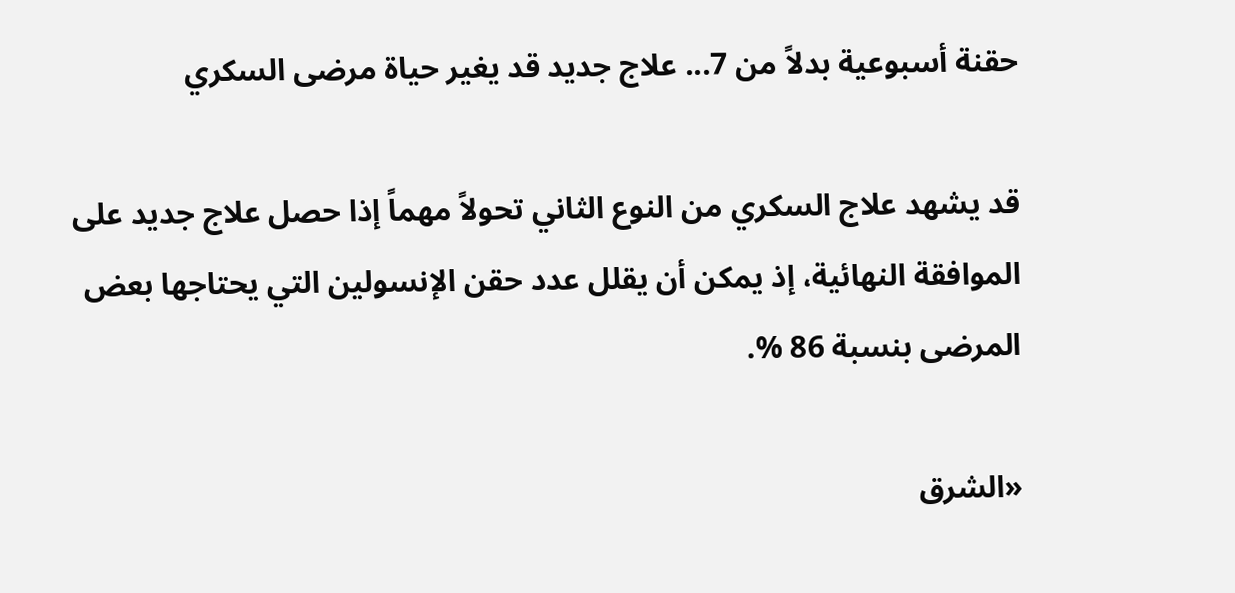حقنة أسبوعية بدلاً من 7... علاج جديد قد يغير حياة مرضى السكري

قد يشهد علاج السكري من النوع الثاني تحولاً مهماً إذا حصل علاج جديد على الموافقة النهائية، إذ يمكن أن يقلل عدد حقن الإنسولين التي يحتاجها بعض المرضى بنسبة 86 %.

«الشرق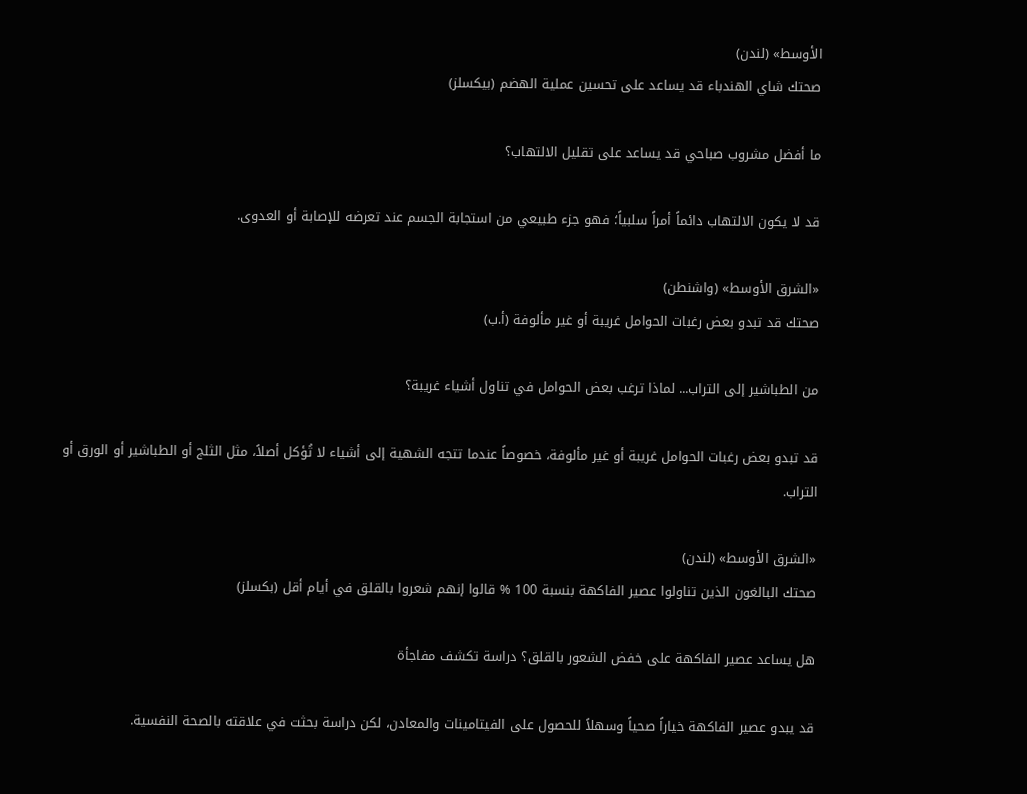الأوسط» (لندن)
صحتك شاي الهندباء قد يساعد على تحسين عملية الهضم (بيكسلز)

ما أفضل مشروب صباحي قد يساعد على تقليل الالتهاب؟

قد لا يكون الالتهاب دائماً أمراً سلبياً؛ فهو جزء طبيعي من استجابة الجسم عند تعرضه للإصابة أو العدوى.

«الشرق الأوسط» (واشنطن)
صحتك قد تبدو بعض رغبات الحوامل غريبة أو غير مألوفة (أ.ب)

من الطباشير إلى التراب... لماذا ترغب بعض الحوامل في تناول أشياء غريبة؟

قد تبدو بعض رغبات الحوامل غريبة أو غير مألوفة، خصوصاً عندما تتجه الشهية إلى أشياء لا تُؤكل أصلاً، مثل الثلج أو الطباشير أو الورق أو التراب.

«الشرق الأوسط» (لندن)
صحتك البالغون الذين تناولوا عصير الفاكهة بنسبة 100 % قالوا إنهم شعروا بالقلق في أيام أقل (بكسلز)

هل يساعد عصير الفاكهة على خفض الشعور بالقلق؟ دراسة تكشف مفاجأة

قد يبدو عصير الفاكهة خياراً صحياً وسهلاً للحصول على الفيتامينات والمعادن، لكن دراسة بحثت في علاقته بالصحة النفسية.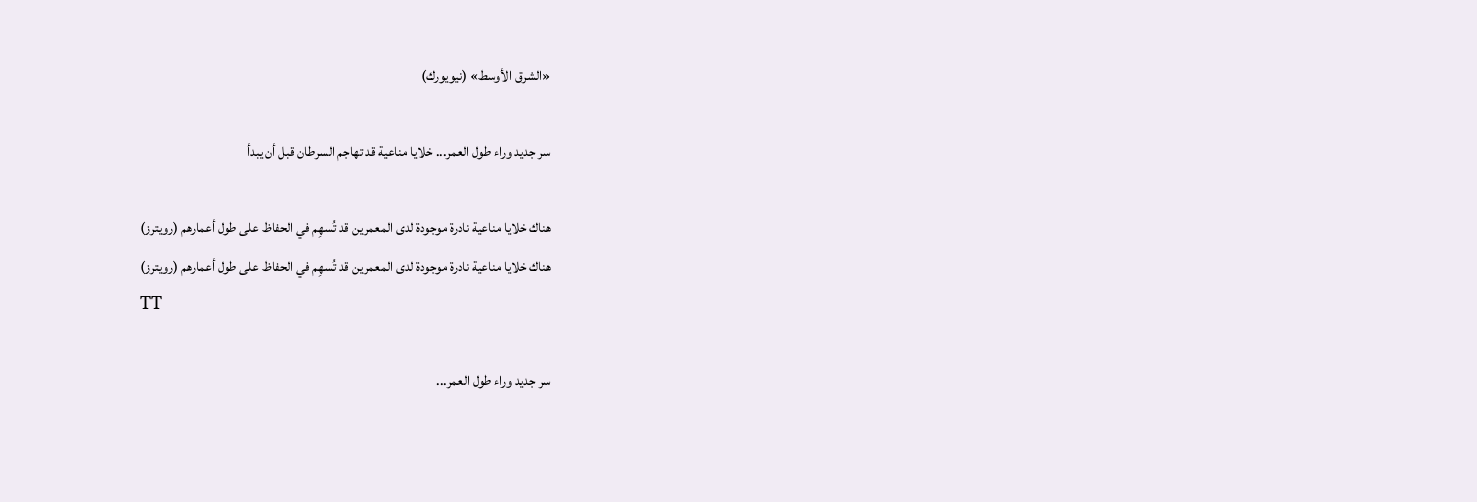«الشرق الأوسط» (نيويورك)

سر جديد وراء طول العمر... خلايا مناعية قد تهاجم السرطان قبل أن يبدأ

هناك خلايا مناعية نادرة موجودة لدى المعمرين قد تُسهِم في الحفاظ على طول أعمارهم (رويترز)
هناك خلايا مناعية نادرة موجودة لدى المعمرين قد تُسهِم في الحفاظ على طول أعمارهم (رويترز)
TT

سر جديد وراء طول العمر...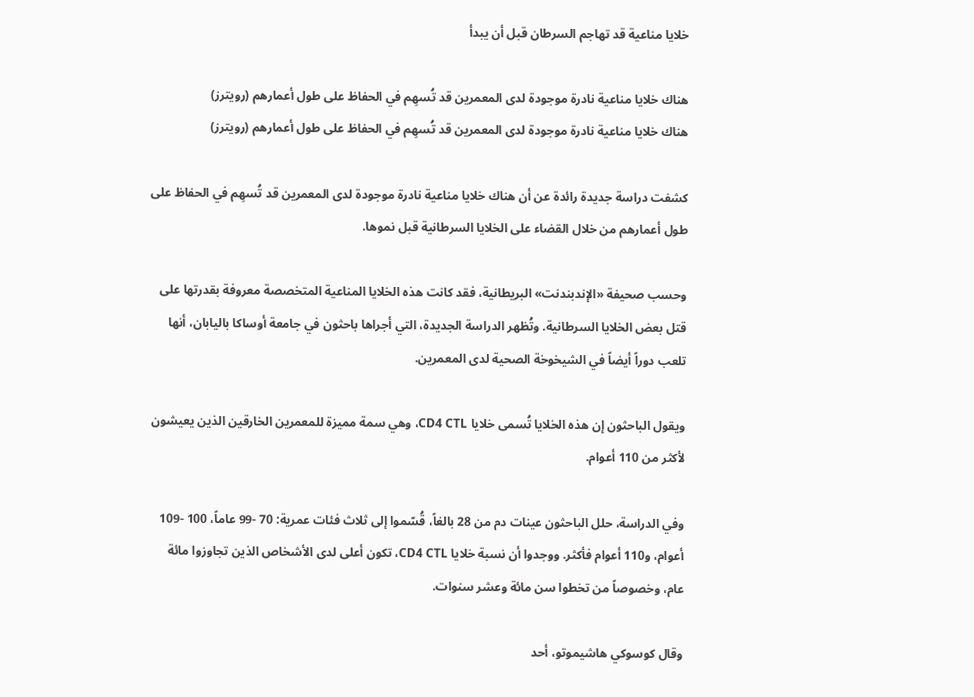خلايا مناعية قد تهاجم السرطان قبل أن يبدأ

هناك خلايا مناعية نادرة موجودة لدى المعمرين قد تُسهِم في الحفاظ على طول أعمارهم (رويترز)
هناك خلايا مناعية نادرة موجودة لدى المعمرين قد تُسهِم في الحفاظ على طول أعمارهم (رويترز)

كشفت دراسة جديدة رائدة عن أن هناك خلايا مناعية نادرة موجودة لدى المعمرين قد تُسهِم في الحفاظ على طول أعمارهم من خلال القضاء على الخلايا السرطانية قبل نموها.

وحسب صحيفة «الإندبندنت» البريطانية، فقد كانت هذه الخلايا المناعية المتخصصة معروفة بقدرتها على قتل بعض الخلايا السرطانية. وتُظهر الدراسة الجديدة، التي أجراها باحثون في جامعة أوساكا باليابان، أنها تلعب دوراً أيضاً في الشيخوخة الصحية لدى المعمرين.

ويقول الباحثون إن هذه الخلايا تُسمى خلايا CD4 CTL، وهي سمة مميزة للمعمرين الخارقين الذين يعيشون لأكثر من 110 أعوام.

وفي الدراسة، حلل الباحثون عينات دم من 28 بالغاً، قُسّموا إلى ثلاث فئات عمرية: 70 -99 عاماً، 100 -109 أعوام، و110 أعوام فأكثر. ووجدوا أن نسبة خلايا CD4 CTL، تكون أعلى لدى الأشخاص الذين تجاوزوا مائة عام، وخصوصاً من تخطوا سن مائة وعشر سنوات.

وقال كوسوكي هاشيموتو، أحد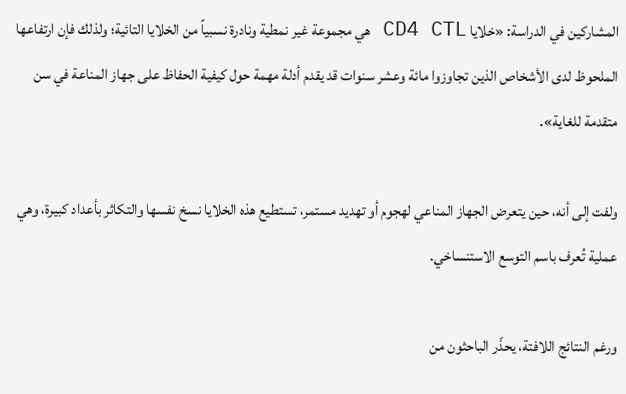المشاركين في الدراسة: «خلايا CD4 CTL هي مجموعة غير نمطية ونادرة نسبياً من الخلايا التائية؛ ولذلك فإن ارتفاعها الملحوظ لدى الأشخاص الذين تجاوزوا مائة وعشر سنوات قد يقدم أدلة مهمة حول كيفية الحفاظ على جهاز المناعة في سن متقدمة للغاية».

ولفت إلى أنه، حين يتعرض الجهاز المناعي لهجوم أو تهديد مستمر، تستطيع هذه الخلايا نسخ نفسها والتكاثر بأعداد كبيرة، وهي عملية تُعرف باسم التوسع الاستنساخي.

ورغم النتائج اللافتة، يحذّر الباحثون من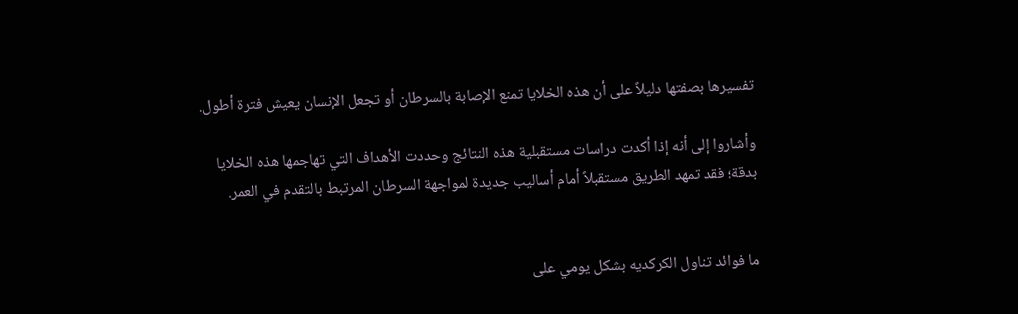تفسيرها بصفتها دليلاً على أن هذه الخلايا تمنع الإصابة بالسرطان أو تجعل الإنسان يعيش فترة أطول.

وأشاروا إلى أنه إذا أكدت دراسات مستقبلية هذه النتائج وحددت الأهداف التي تهاجمها هذه الخلايا بدقة؛ فقد تمهد الطريق مستقبلاً أمام أساليب جديدة لمواجهة السرطان المرتبط بالتقدم في العمر.


ما فوائد تناول الكركديه بشكل يومي على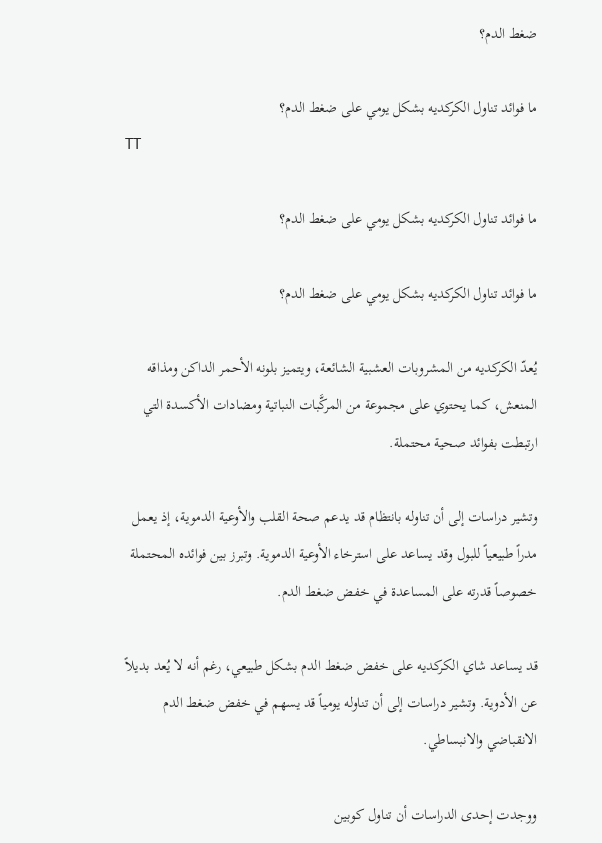ضغط الدم؟

ما فوائد تناول الكركديه بشكل يومي على ضغط الدم؟
TT

ما فوائد تناول الكركديه بشكل يومي على ضغط الدم؟

ما فوائد تناول الكركديه بشكل يومي على ضغط الدم؟

يُعدّ الكركديه من المشروبات العشبية الشائعة، ويتميز بلونه الأحمر الداكن ومذاقه المنعش، كما يحتوي على مجموعة من المركَّبات النباتية ومضادات الأكسدة التي ارتبطت بفوائد صحية محتملة.

وتشير دراسات إلى أن تناوله بانتظام قد يدعم صحة القلب والأوعية الدموية، إذ يعمل مدراً طبيعياً للبول وقد يساعد على استرخاء الأوعية الدموية. وتبرز بين فوائده المحتملة خصوصاً قدرته على المساعدة في خفض ضغط الدم.

قد يساعد شاي الكركديه على خفض ضغط الدم بشكل طبيعي، رغم أنه لا يُعد بديلاً عن الأدوية. وتشير دراسات إلى أن تناوله يومياً قد يسهم في خفض ضغط الدم الانقباضي والانبساطي.

ووجدت إحدى الدراسات أن تناول كوبين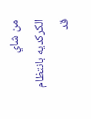من شاي الكركديه بانتظام قد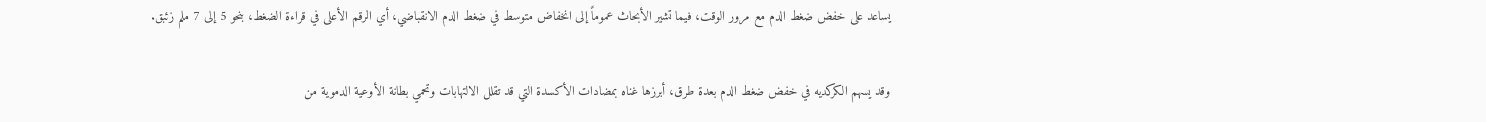يساعد على خفض ضغط الدم مع مرور الوقت، فيما تشير الأبحاث عموماً إلى انخفاض متوسط في ضغط الدم الانقباضي، أي الرقم الأعلى في قراءة الضغط، بنحو 5 إلى 7 ملم زئبق.

وقد يسهم الكركديه في خفض ضغط الدم بعدة طرق، أبرزها غناه بمضادات الأكسدة التي قد تقلل الالتهابات وتحمي بطانة الأوعية الدموية من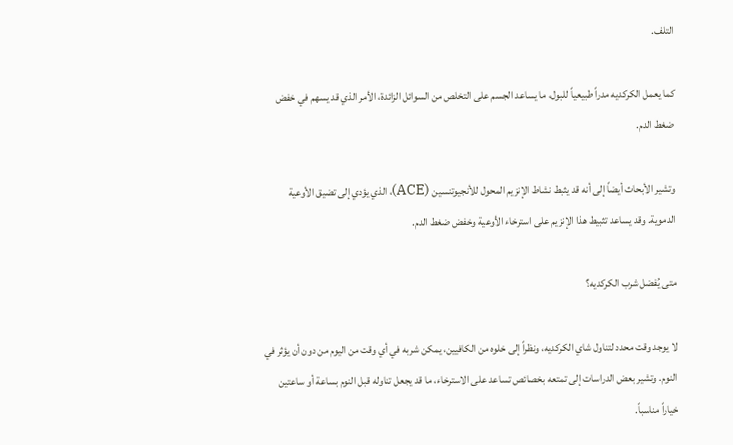التلف.

كما يعمل الكركديه مدراً طبيعياً للبول، ما يساعد الجسم على التخلص من السوائل الزائدة، الأمر الذي قد يسهم في خفض ضغط الدم.

وتشير الأبحاث أيضاً إلى أنه قد يثبط نشاط الإنزيم المحول للأنجيوتنسين (ACE)، الذي يؤدي إلى تضيق الأوعية الدموية. وقد يساعد تثبيط هذا الإنزيم على استرخاء الأوعية وخفض ضغط الدم.

متى يُفضل شرب الكركديه؟

لا يوجد وقت محدد لتناول شاي الكركديه، ونظراً إلى خلوه من الكافيين، يمكن شربه في أي وقت من اليوم من دون أن يؤثر في النوم. وتشير بعض الدراسات إلى تمتعه بخصائص تساعد على الاسترخاء، ما قد يجعل تناوله قبل النوم بساعة أو ساعتين خياراً مناسباً.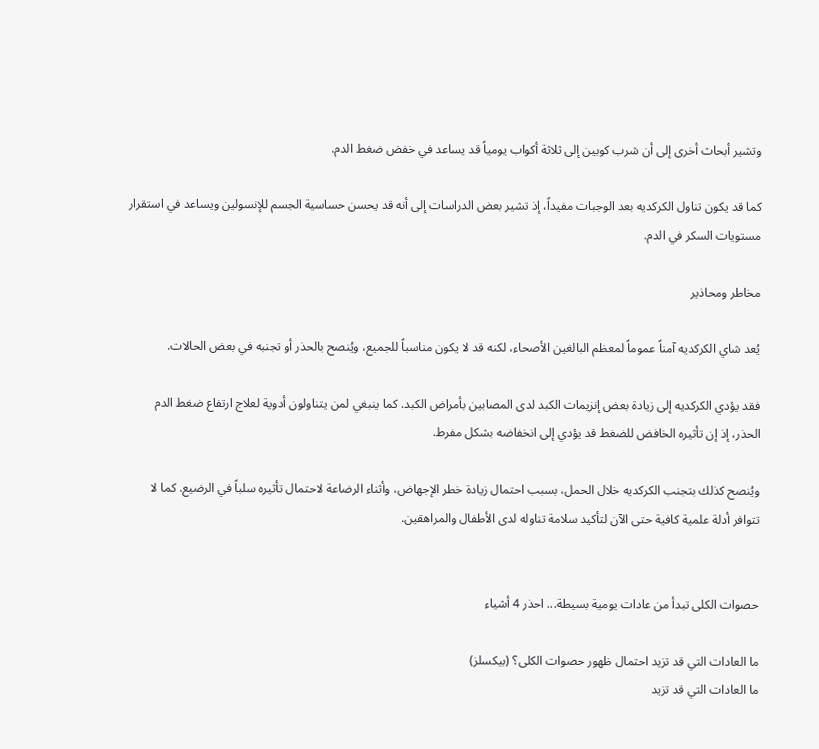وتشير أبحاث أخرى إلى أن شرب كوبين إلى ثلاثة أكواب يومياً قد يساعد في خفض ضغط الدم.

كما قد يكون تناول الكركديه بعد الوجبات مفيداً، إذ تشير بعض الدراسات إلى أنه قد يحسن حساسية الجسم للإنسولين ويساعد في استقرار مستويات السكر في الدم.

مخاطر ومحاذير

يُعد شاي الكركديه آمناً عموماً لمعظم البالغين الأصحاء، لكنه قد لا يكون مناسباً للجميع، ويُنصح بالحذر أو تجنبه في بعض الحالات.

فقد يؤدي الكركديه إلى زيادة بعض إنزيمات الكبد لدى المصابين بأمراض الكبد. كما ينبغي لمن يتناولون أدوية لعلاج ارتفاع ضغط الدم الحذر، إذ إن تأثيره الخافض للضغط قد يؤدي إلى انخفاضه بشكل مفرط.

ويُنصح كذلك بتجنب الكركديه خلال الحمل، بسبب احتمال زيادة خطر الإجهاض، وأثناء الرضاعة لاحتمال تأثيره سلباً في الرضيع. كما لا تتوافر أدلة علمية كافية حتى الآن لتأكيد سلامة تناوله لدى الأطفال والمراهقين.


حصوات الكلى تبدأ من عادات يومية بسيطة... احذر 4 أشياء

ما العادات التي قد تزيد احتمال ظهور حصوات الكلى؟ (بيكسلز)
ما العادات التي قد تزيد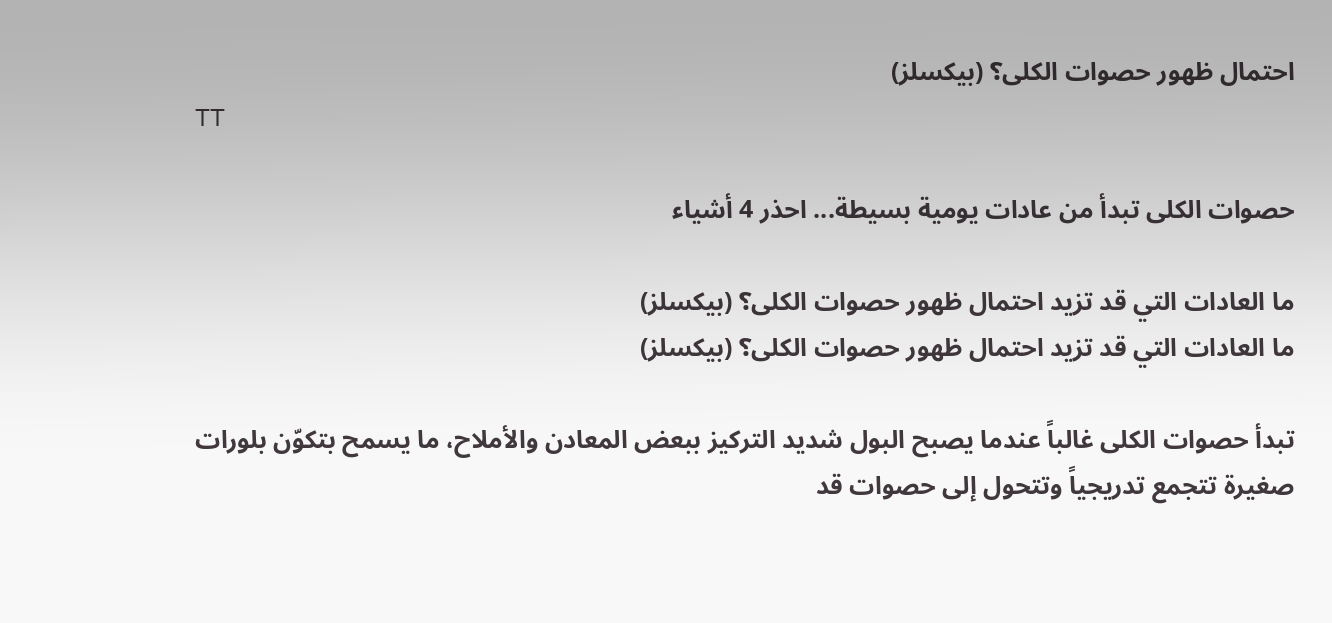احتمال ظهور حصوات الكلى؟ (بيكسلز)
TT

حصوات الكلى تبدأ من عادات يومية بسيطة... احذر 4 أشياء

ما العادات التي قد تزيد احتمال ظهور حصوات الكلى؟ (بيكسلز)
ما العادات التي قد تزيد احتمال ظهور حصوات الكلى؟ (بيكسلز)

تبدأ حصوات الكلى غالباً عندما يصبح البول شديد التركيز ببعض المعادن والأملاح، ما يسمح بتكوّن بلورات صغيرة تتجمع تدريجياً وتتحول إلى حصوات قد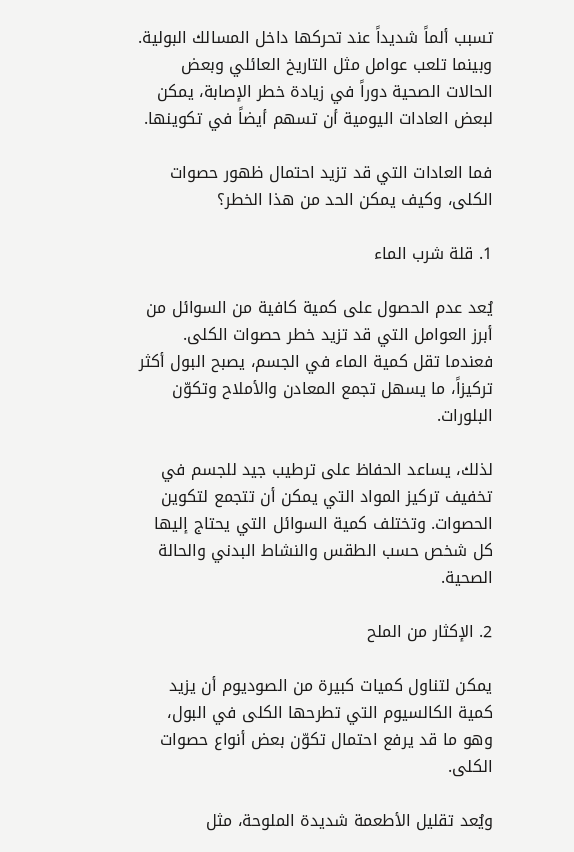تسبب ألماً شديداً عند تحركها داخل المسالك البولية. وبينما تلعب عوامل مثل التاريخ العائلي وبعض الحالات الصحية دوراً في زيادة خطر الإصابة، يمكن لبعض العادات اليومية أن تسهم أيضاً في تكوينها.

فما العادات التي قد تزيد احتمال ظهور حصوات الكلى، وكيف يمكن الحد من هذا الخطر؟

1. قلة شرب الماء

يُعد عدم الحصول على كمية كافية من السوائل من أبرز العوامل التي قد تزيد خطر حصوات الكلى. فعندما تقل كمية الماء في الجسم، يصبح البول أكثر تركيزاً، ما يسهل تجمع المعادن والأملاح وتكوّن البلورات.

لذلك، يساعد الحفاظ على ترطيب جيد للجسم في تخفيف تركيز المواد التي يمكن أن تتجمع لتكوين الحصوات. وتختلف كمية السوائل التي يحتاج إليها كل شخص حسب الطقس والنشاط البدني والحالة الصحية.

2. الإكثار من الملح

يمكن لتناول كميات كبيرة من الصوديوم أن يزيد كمية الكالسيوم التي تطرحها الكلى في البول، وهو ما قد يرفع احتمال تكوّن بعض أنواع حصوات الكلى.

ويُعد تقليل الأطعمة شديدة الملوحة، مثل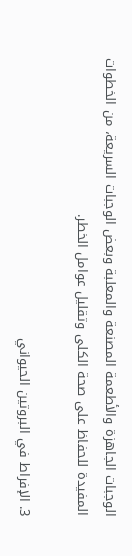الوجبات الجاهزة والأطعمة المصنعة والمعلبة وبعض الوجبات السريعة، من الخطوات المفيدة للحفاظ على صحة الكلى وتقليل عوامل الخطر.

3. الإفراط في البروتين الحيواني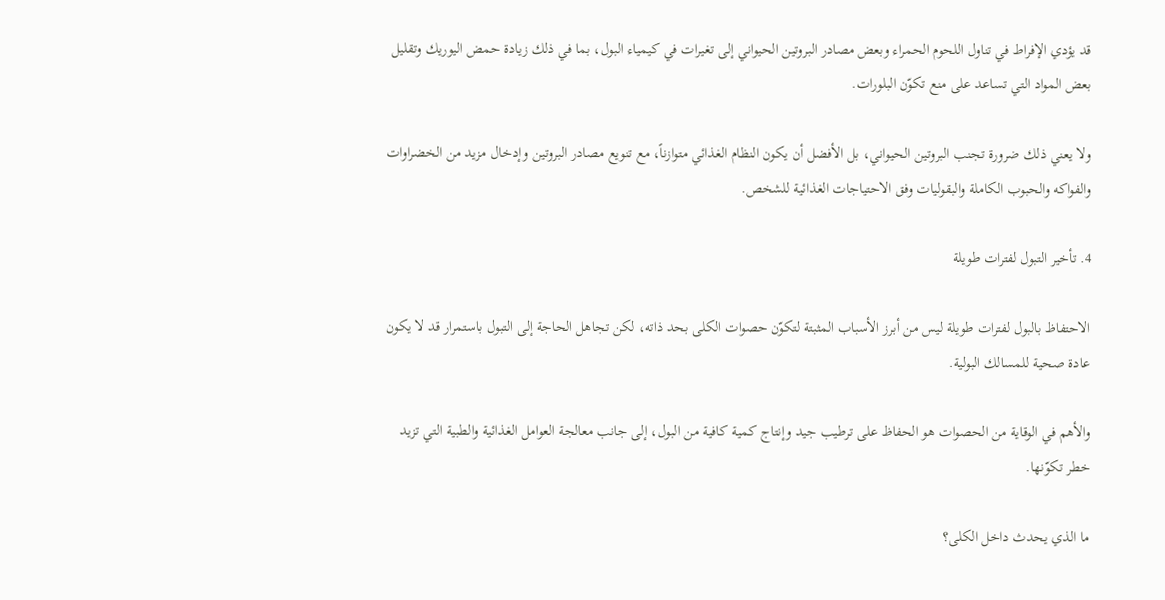قد يؤدي الإفراط في تناول اللحوم الحمراء وبعض مصادر البروتين الحيواني إلى تغيرات في كيمياء البول، بما في ذلك زيادة حمض اليوريك وتقليل بعض المواد التي تساعد على منع تكوّن البلورات.

ولا يعني ذلك ضرورة تجنب البروتين الحيواني، بل الأفضل أن يكون النظام الغذائي متوازناً، مع تنويع مصادر البروتين وإدخال مزيد من الخضراوات والفواكه والحبوب الكاملة والبقوليات وفق الاحتياجات الغذائية للشخص.

4. تأخير التبول لفترات طويلة

الاحتفاظ بالبول لفترات طويلة ليس من أبرز الأسباب المثبتة لتكوّن حصوات الكلى بحد ذاته، لكن تجاهل الحاجة إلى التبول باستمرار قد لا يكون عادة صحية للمسالك البولية.

والأهم في الوقاية من الحصوات هو الحفاظ على ترطيب جيد وإنتاج كمية كافية من البول، إلى جانب معالجة العوامل الغذائية والطبية التي تزيد خطر تكوّنها.

ما الذي يحدث داخل الكلى؟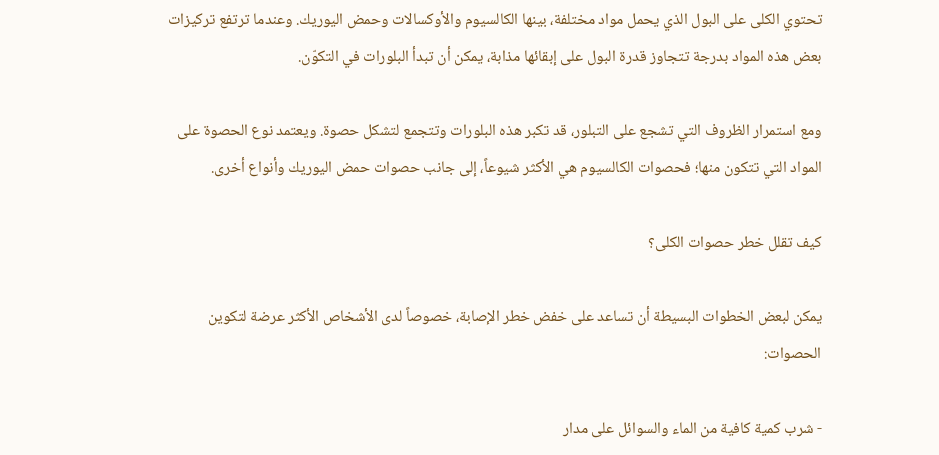تحتوي الكلى على البول الذي يحمل مواد مختلفة، بينها الكالسيوم والأوكسالات وحمض اليوريك. وعندما ترتفع تركيزات بعض هذه المواد بدرجة تتجاوز قدرة البول على إبقائها مذابة، يمكن أن تبدأ البلورات في التكوّن.

ومع استمرار الظروف التي تشجع على التبلور، قد تكبر هذه البلورات وتتجمع لتشكل حصوة. ويعتمد نوع الحصوة على المواد التي تتكون منها؛ فحصوات الكالسيوم هي الأكثر شيوعاً، إلى جانب حصوات حمض اليوريك وأنواع أخرى.

كيف تقلل خطر حصوات الكلى؟

يمكن لبعض الخطوات البسيطة أن تساعد على خفض خطر الإصابة، خصوصاً لدى الأشخاص الأكثر عرضة لتكوين الحصوات:

- شرب كمية كافية من الماء والسوائل على مدار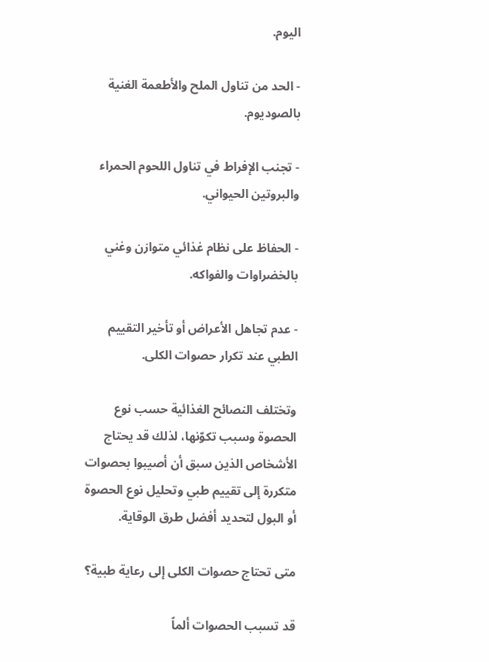اليوم.

- الحد من تناول الملح والأطعمة الغنية بالصوديوم.

- تجنب الإفراط في تناول اللحوم الحمراء والبروتين الحيواني.

- الحفاظ على نظام غذائي متوازن وغني بالخضراوات والفواكه.

- عدم تجاهل الأعراض أو تأخير التقييم الطبي عند تكرار حصوات الكلى.

وتختلف النصائح الغذائية حسب نوع الحصوة وسبب تكوّنها، لذلك قد يحتاج الأشخاص الذين سبق أن أصيبوا بحصوات متكررة إلى تقييم طبي وتحليل نوع الحصوة أو البول لتحديد أفضل طرق الوقاية.

متى تحتاج حصوات الكلى إلى رعاية طبية؟

قد تسبب الحصوات ألماً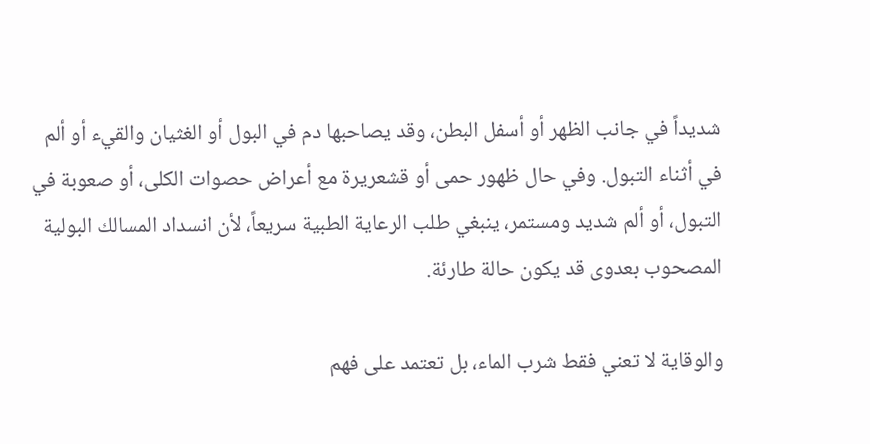شديداً في جانب الظهر أو أسفل البطن، وقد يصاحبها دم في البول أو الغثيان والقيء أو ألم في أثناء التبول. وفي حال ظهور حمى أو قشعريرة مع أعراض حصوات الكلى، أو صعوبة في التبول، أو ألم شديد ومستمر، ينبغي طلب الرعاية الطبية سريعاً، لأن انسداد المسالك البولية المصحوب بعدوى قد يكون حالة طارئة.

والوقاية لا تعني فقط شرب الماء، بل تعتمد على فهم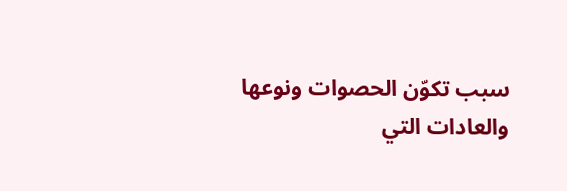سبب تكوّن الحصوات ونوعها والعادات التي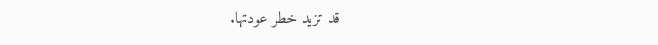قد تزيد خطر عودتها.